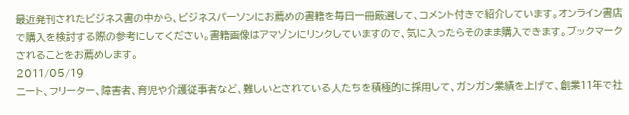最近発刊されたビジネス書の中から、ビジネスパーソンにお薦めの書籍を毎日一冊厳選して、コメント付きで紹介しています。オンライン書店で購入を検討する際の参考にしてください。書籍画像はアマゾンにリンクしていますので、気に入ったらそのまま購入できます。ブックマークされることをお薦めします。
2011/05/19
ニート、フリーター、障害者、育児や介護従事者など、難しいとされている人たちを積極的に採用して、ガンガン業績を上げて、創業11年で社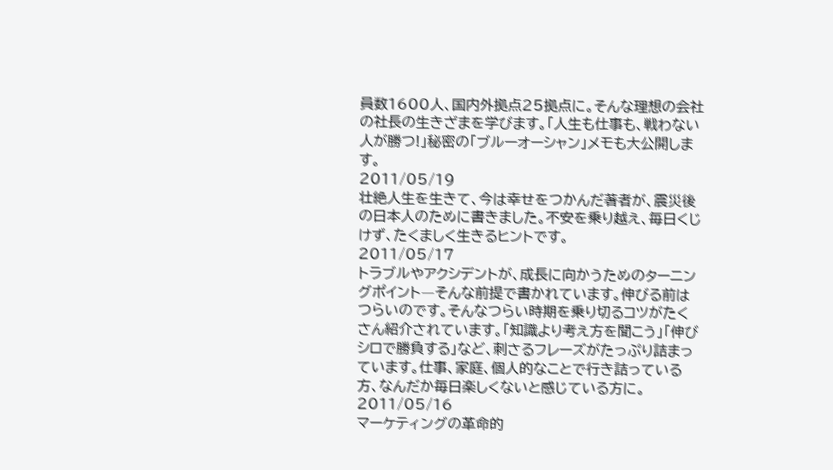員数1600人、国内外拠点25拠点に。そんな理想の会社の社長の生きざまを学びます。「人生も仕事も、戦わない人が勝つ!」秘密の「ブルーオーシャン」メモも大公開します。
2011/05/19
壮絶人生を生きて、今は幸せをつかんだ著者が、震災後の日本人のために書きました。不安を乗り越え、毎日くじけず、たくましく生きるヒントです。
2011/05/17
トラブルやアクシデントが、成長に向かうためのターニングポイント―そんな前提で書かれています。伸びる前はつらいのです。そんなつらい時期を乗り切るコツがたくさん紹介されています。「知識より考え方を聞こう」「伸びシロで勝負する」など、刺さるフレーズがたっぷり詰まっています。仕事、家庭、個人的なことで行き詰っている方、なんだか毎日楽しくないと感じている方に。
2011/05/16
マーケティングの革命的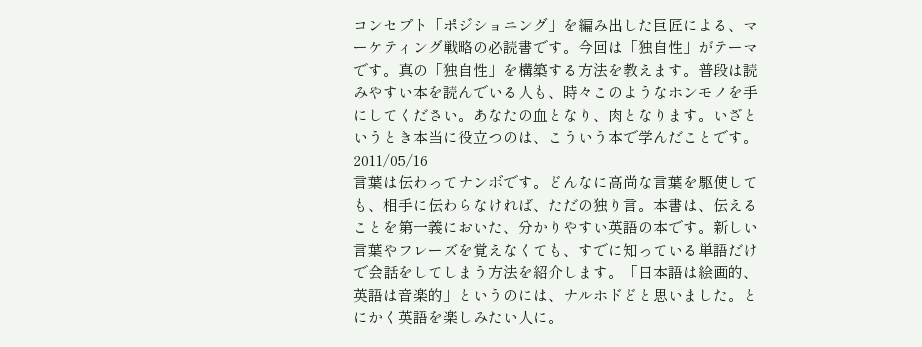コンセプト「ポジショニング」を編み出した巨匠による、マーケティング戦略の必読書です。今回は「独自性」がテーマです。真の「独自性」を構築する方法を教えます。普段は読みやすい本を読んでいる人も、時々このようなホンモノを手にしてください。あなたの血となり、肉となります。いざというとき本当に役立つのは、こういう本で学んだことです。
2011/05/16
言葉は伝わってナンボです。どんなに高尚な言葉を駆使しても、相手に伝わらなければ、ただの独り言。本書は、伝えることを第一義においた、分かりやすい英語の本です。新しい言葉やフレーズを覚えなくても、すでに知っている単語だけで会話をしてしまう方法を紹介します。「日本語は絵画的、英語は音楽的」というのには、ナルホドどと思いました。とにかく英語を楽しみたい人に。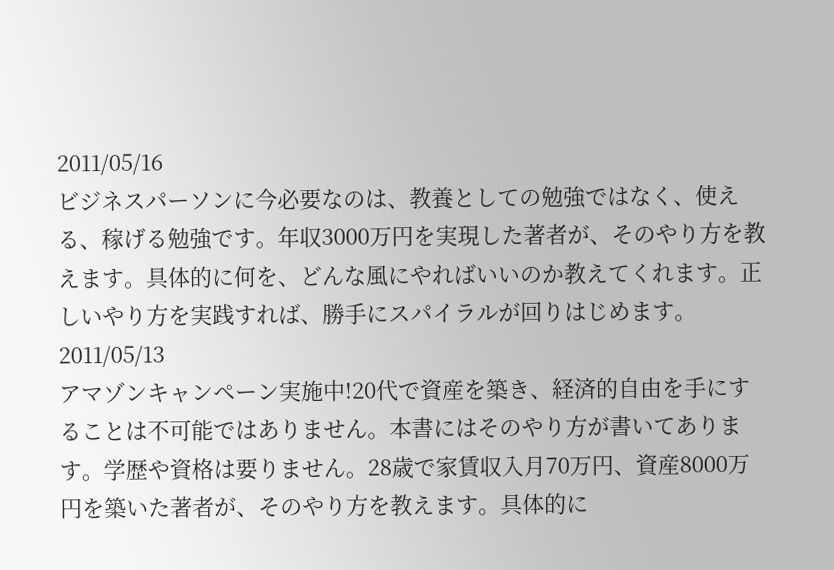2011/05/16
ビジネスパーソンに今必要なのは、教養としての勉強ではなく、使える、稼げる勉強です。年収3000万円を実現した著者が、そのやり方を教えます。具体的に何を、どんな風にやればいいのか教えてくれます。正しいやり方を実践すれば、勝手にスパイラルが回りはじめます。
2011/05/13
アマゾンキャンペーン実施中!20代で資産を築き、経済的自由を手にすることは不可能ではありません。本書にはそのやり方が書いてあります。学歴や資格は要りません。28歳で家賃収入月70万円、資産8000万円を築いた著者が、そのやり方を教えます。具体的に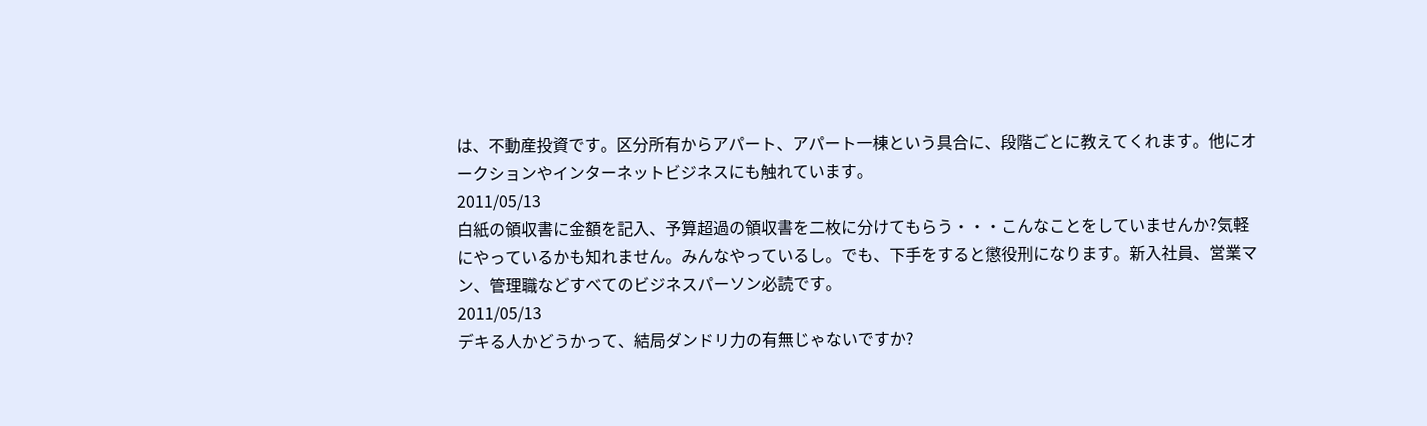は、不動産投資です。区分所有からアパート、アパート一棟という具合に、段階ごとに教えてくれます。他にオークションやインターネットビジネスにも触れています。
2011/05/13
白紙の領収書に金額を記入、予算超過の領収書を二枚に分けてもらう・・・こんなことをしていませんか?気軽にやっているかも知れません。みんなやっているし。でも、下手をすると懲役刑になります。新入社員、営業マン、管理職などすべてのビジネスパーソン必読です。
2011/05/13
デキる人かどうかって、結局ダンドリ力の有無じゃないですか?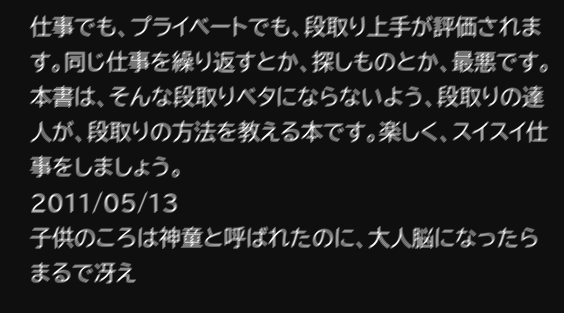仕事でも、プライベートでも、段取り上手が評価されます。同じ仕事を繰り返すとか、探しものとか、最悪です。本書は、そんな段取りベタにならないよう、段取りの達人が、段取りの方法を教える本です。楽しく、スイスイ仕事をしましょう。
2011/05/13
子供のころは神童と呼ばれたのに、大人脳になったらまるで冴え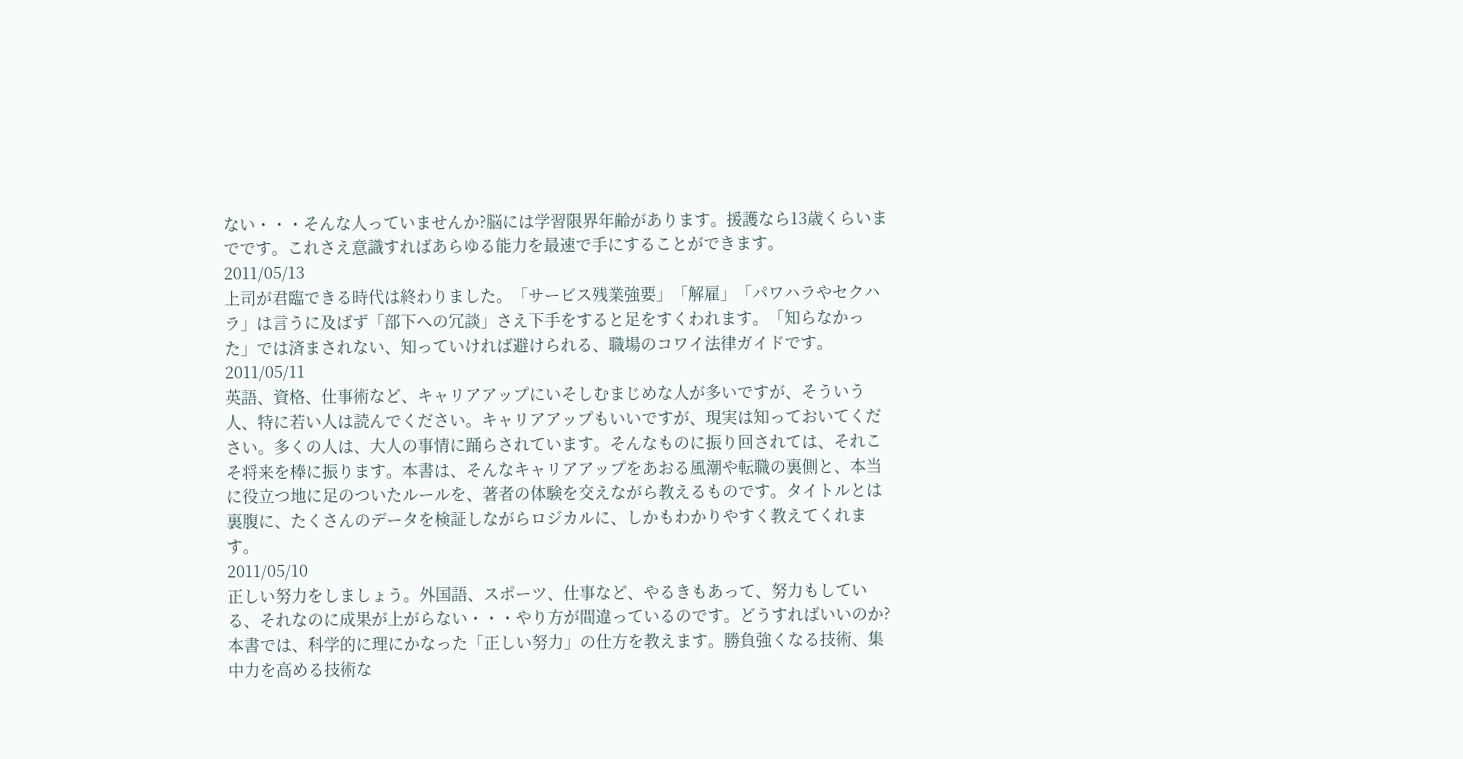ない・・・そんな人っていませんか?脳には学習限界年齢があります。援護なら13歳くらいまでです。これさえ意識すればあらゆる能力を最速で手にすることができます。
2011/05/13
上司が君臨できる時代は終わりました。「サービス残業強要」「解雇」「パワハラやセクハラ」は言うに及ばず「部下への冗談」さえ下手をすると足をすくわれます。「知らなかった」では済まされない、知っていければ避けられる、職場のコワイ法律ガイドです。
2011/05/11
英語、資格、仕事術など、キャリアアップにいそしむまじめな人が多いですが、そういう人、特に若い人は読んでください。キャリアアップもいいですが、現実は知っておいてください。多くの人は、大人の事情に踊らされています。そんなものに振り回されては、それこそ将来を棒に振ります。本書は、そんなキャリアアップをあおる風潮や転職の裏側と、本当に役立つ地に足のついたルールを、著者の体験を交えながら教えるものです。タイトルとは裏腹に、たくさんのデータを検証しながらロジカルに、しかもわかりやすく教えてくれます。
2011/05/10
正しい努力をしましょう。外国語、スポーツ、仕事など、やるきもあって、努力もしている、それなのに成果が上がらない・・・やり方が間違っているのです。どうすればいいのか?本書では、科学的に理にかなった「正しい努力」の仕方を教えます。勝負強くなる技術、集中力を高める技術な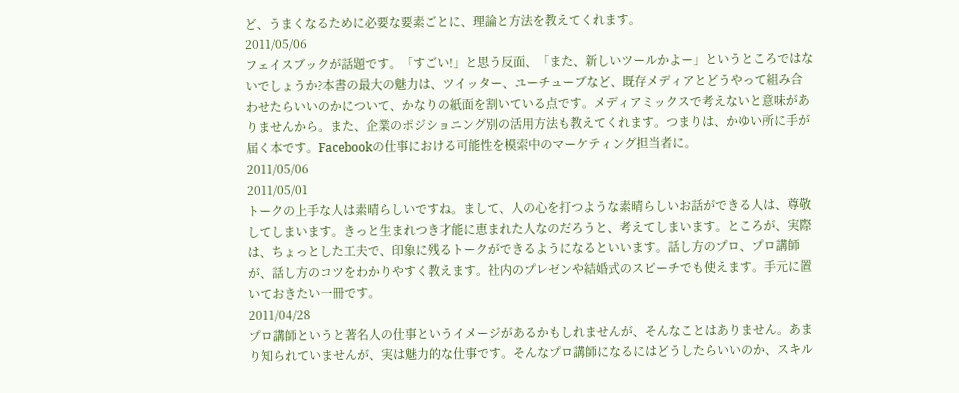ど、うまくなるために必要な要素ごとに、理論と方法を教えてくれます。
2011/05/06
フェイスブックが話題です。「すごい!」と思う反面、「また、新しいツールかよー」というところではないでしょうか?本書の最大の魅力は、ツイッター、ユーチューブなど、既存メディアとどうやって組み合わせたらいいのかについて、かなりの紙面を割いている点です。メディアミックスで考えないと意味がありませんから。また、企業のポジショニング別の活用方法も教えてくれます。つまりは、かゆい所に手が届く本です。Facebookの仕事における可能性を模索中のマーケティング担当者に。
2011/05/06
2011/05/01
トークの上手な人は素晴らしいですね。まして、人の心を打つような素晴らしいお話ができる人は、尊敬してしまいます。きっと生まれつき才能に恵まれた人なのだろうと、考えてしまいます。ところが、実際は、ちょっとした工夫で、印象に残るトークができるようになるといいます。話し方のプロ、プロ講師が、話し方のコツをわかりやすく教えます。社内のプレゼンや結婚式のスピーチでも使えます。手元に置いておきたい一冊です。
2011/04/28
プロ講師というと著名人の仕事というイメージがあるかもしれませんが、そんなことはありません。あまり知られていませんが、実は魅力的な仕事です。そんなプロ講師になるにはどうしたらいいのか、スキル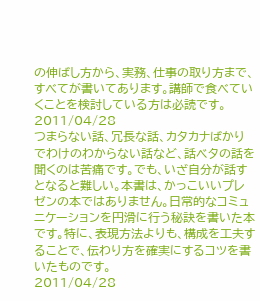の伸ばし方から、実務、仕事の取り方まで、すべてが書いてあります。講師で食べていくことを検討している方は必読です。
2011/04/28
つまらない話、冗長な話、カタカナばかりでわけのわからない話など、話ベタの話を聞くのは苦痛です。でも、いざ自分が話すとなると難しい。本書は、かっこいいプレゼンの本ではありません。日常的なコミュニケーションを円滑に行う秘訣を書いた本です。特に、表現方法よりも、構成を工夫することで、伝わり方を確実にするコツを書いたものです。
2011/04/28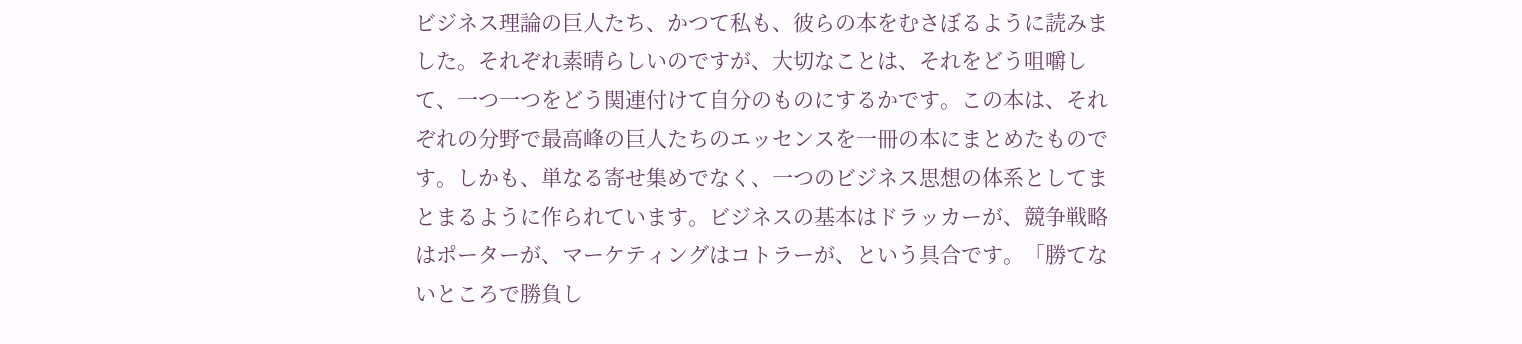ビジネス理論の巨人たち、かつて私も、彼らの本をむさぼるように読みました。それぞれ素晴らしいのですが、大切なことは、それをどう咀嚼して、一つ一つをどう関連付けて自分のものにするかです。この本は、それぞれの分野で最高峰の巨人たちのエッセンスを一冊の本にまとめたものです。しかも、単なる寄せ集めでなく、一つのビジネス思想の体系としてまとまるように作られています。ビジネスの基本はドラッカーが、競争戦略はポーターが、マーケティングはコトラーが、という具合です。「勝てないところで勝負し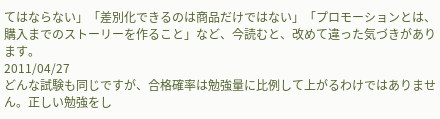てはならない」「差別化できるのは商品だけではない」「プロモーションとは、購入までのストーリーを作ること」など、今読むと、改めて違った気づきがあります。
2011/04/27
どんな試験も同じですが、合格確率は勉強量に比例して上がるわけではありません。正しい勉強をし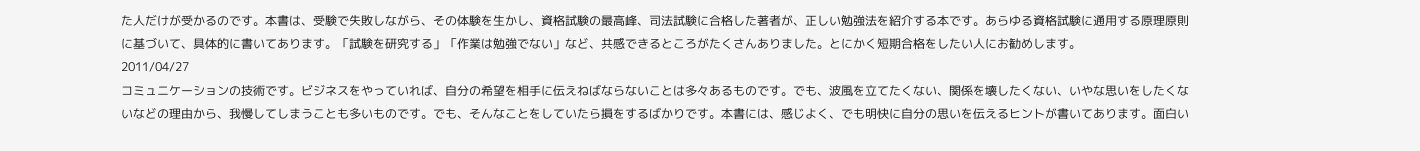た人だけが受かるのです。本書は、受験で失敗しながら、その体験を生かし、資格試験の最高峰、司法試験に合格した著者が、正しい勉強法を紹介する本です。あらゆる資格試験に通用する原理原則に基づいて、具体的に書いてあります。「試験を研究する」「作業は勉強でない」など、共感できるところがたくさんありました。とにかく短期合格をしたい人にお勧めします。
2011/04/27
コミュニケーションの技術です。ビジネスをやっていれば、自分の希望を相手に伝えねばならないことは多々あるものです。でも、波風を立てたくない、関係を壊したくない、いやな思いをしたくないなどの理由から、我慢してしまうことも多いものです。でも、そんなことをしていたら損をするばかりです。本書には、感じよく、でも明快に自分の思いを伝えるヒントが書いてあります。面白い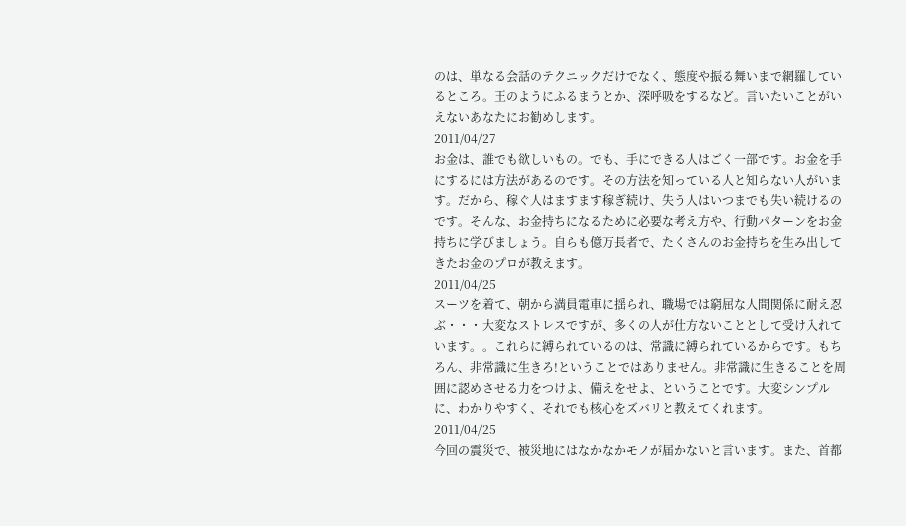のは、単なる会話のテクニックだけでなく、態度や振る舞いまで網羅しているところ。王のようにふるまうとか、深呼吸をするなど。言いたいことがいえないあなたにお勧めします。
2011/04/27
お金は、誰でも欲しいもの。でも、手にできる人はごく一部です。お金を手にするには方法があるのです。その方法を知っている人と知らない人がいます。だから、稼ぐ人はますます稼ぎ続け、失う人はいつまでも失い続けるのです。そんな、お金持ちになるために必要な考え方や、行動パターンをお金持ちに学びましょう。自らも億万長者で、たくさんのお金持ちを生み出してきたお金のプロが教えます。
2011/04/25
スーツを着て、朝から満員電車に揺られ、職場では窮屈な人間関係に耐え忍ぶ・・・大変なストレスですが、多くの人が仕方ないこととして受け入れています。。これらに縛られているのは、常識に縛られているからです。もちろん、非常識に生きろ!ということではありません。非常識に生きることを周囲に認めさせる力をつけよ、備えをせよ、ということです。大変シンプルに、わかりやすく、それでも核心をズバリと教えてくれます。
2011/04/25
今回の震災で、被災地にはなかなかモノが届かないと言います。また、首都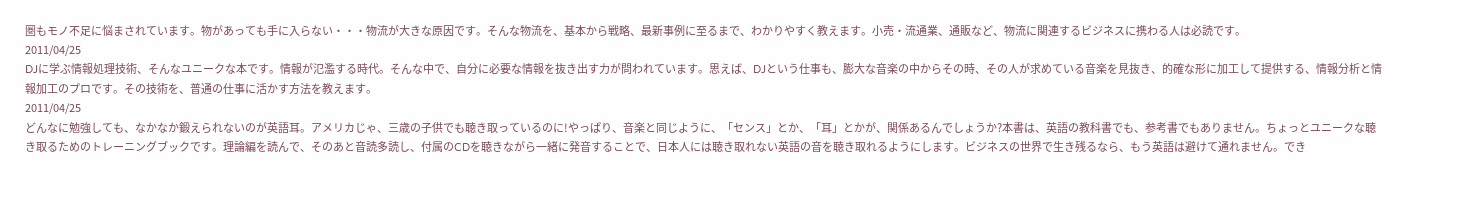圏もモノ不足に悩まされています。物があっても手に入らない・・・物流が大きな原因です。そんな物流を、基本から戦略、最新事例に至るまで、わかりやすく教えます。小売・流通業、通販など、物流に関連するビジネスに携わる人は必読です。
2011/04/25
DJに学ぶ情報処理技術、そんなユニークな本です。情報が氾濫する時代。そんな中で、自分に必要な情報を抜き出す力が問われています。思えば、DJという仕事も、膨大な音楽の中からその時、その人が求めている音楽を見抜き、的確な形に加工して提供する、情報分析と情報加工のプロです。その技術を、普通の仕事に活かす方法を教えます。
2011/04/25
どんなに勉強しても、なかなか鍛えられないのが英語耳。アメリカじゃ、三歳の子供でも聴き取っているのに!やっぱり、音楽と同じように、「センス」とか、「耳」とかが、関係あるんでしょうか?本書は、英語の教科書でも、参考書でもありません。ちょっとユニークな聴き取るためのトレーニングブックです。理論編を読んで、そのあと音読多読し、付属のCDを聴きながら一緒に発音することで、日本人には聴き取れない英語の音を聴き取れるようにします。ビジネスの世界で生き残るなら、もう英語は避けて通れません。でき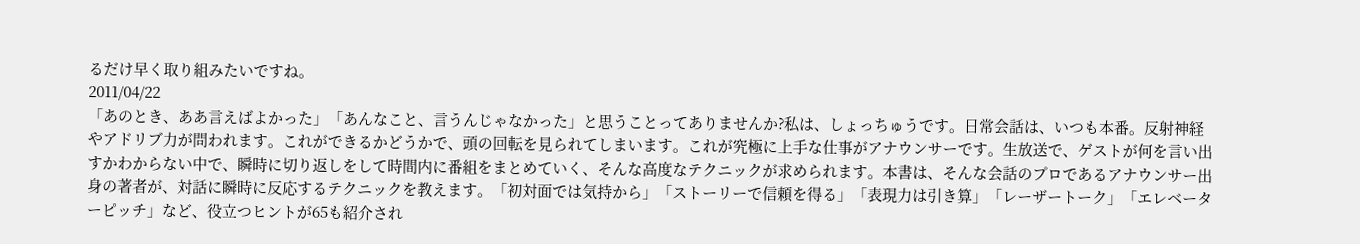るだけ早く取り組みたいですね。
2011/04/22
「あのとき、ああ言えばよかった」「あんなこと、言うんじゃなかった」と思うことってありませんか?私は、しょっちゅうです。日常会話は、いつも本番。反射神経やアドリブ力が問われます。これができるかどうかで、頭の回転を見られてしまいます。これが究極に上手な仕事がアナウンサーです。生放送で、ゲストが何を言い出すかわからない中で、瞬時に切り返しをして時間内に番組をまとめていく、そんな高度なテクニックが求められます。本書は、そんな会話のプロであるアナウンサー出身の著者が、対話に瞬時に反応するテクニックを教えます。「初対面では気持から」「ストーリーで信頼を得る」「表現力は引き算」「レーザートーク」「エレベーターピッチ」など、役立つヒントが65も紹介され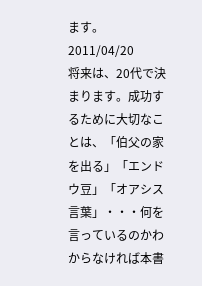ます。
2011/04/20
将来は、20代で決まります。成功するために大切なことは、「伯父の家を出る」「エンドウ豆」「オアシス言葉」・・・何を言っているのかわからなければ本書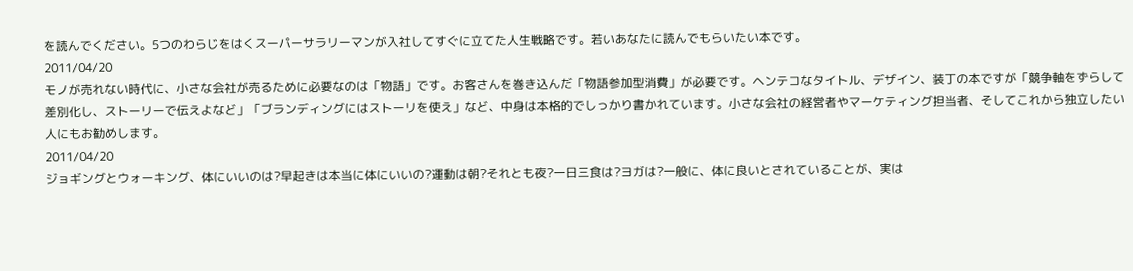を読んでください。5つのわらじをはくスーパーサラリーマンが入社してすぐに立てた人生戦略です。若いあなたに読んでもらいたい本です。
2011/04/20
モノが売れない時代に、小さな会社が売るために必要なのは「物語」です。お客さんを巻き込んだ「物語参加型消費」が必要です。ヘンテコなタイトル、デザイン、装丁の本ですが「競争軸をずらして差別化し、ストーリーで伝えよなど」「ブランディングにはストーリを使え」など、中身は本格的でしっかり書かれています。小さな会社の経営者やマーケティング担当者、そしてこれから独立したい人にもお勧めします。
2011/04/20
ジョギングとウォーキング、体にいいのは?早起きは本当に体にいいの?運動は朝?それとも夜?一日三食は?ヨガは?一般に、体に良いとされていることが、実は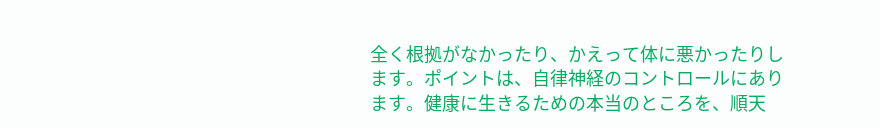全く根拠がなかったり、かえって体に悪かったりします。ポイントは、自律神経のコントロールにあります。健康に生きるための本当のところを、順天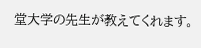堂大学の先生が教えてくれます。